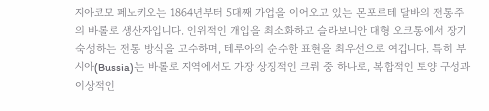지아코모 페노키오는 1864년부터 5대째 가업을 이어오고 있는 몬포르테 달바의 전통주의 바롤로 생산자입니다. 인위적인 개입을 최소화하고 슬라보니안 대형 오크통에서 장기 숙성하는 전통 방식을 고수하며, 테루아의 순수한 표현을 최우선으로 여깁니다. 특히 부시아(Bussia)는 바롤로 지역에서도 가장 상징적인 크뤼 중 하나로, 복합적인 토양 구성과 이상적인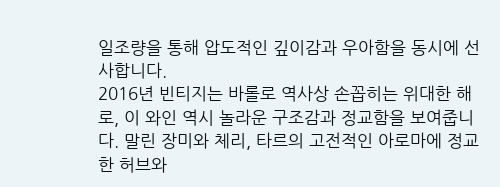일조량을 통해 압도적인 깊이감과 우아함을 동시에 선사합니다.
2016년 빈티지는 바롤로 역사상 손꼽히는 위대한 해로, 이 와인 역시 놀라운 구조감과 정교함을 보여줍니다. 말린 장미와 체리, 타르의 고전적인 아로마에 정교한 허브와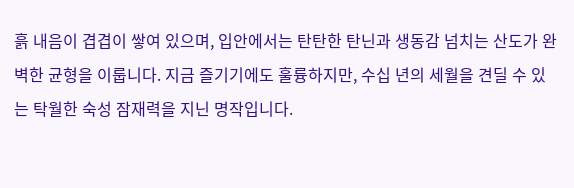흙 내음이 겹겹이 쌓여 있으며, 입안에서는 탄탄한 탄닌과 생동감 넘치는 산도가 완벽한 균형을 이룹니다. 지금 즐기기에도 훌륭하지만, 수십 년의 세월을 견딜 수 있는 탁월한 숙성 잠재력을 지닌 명작입니다.